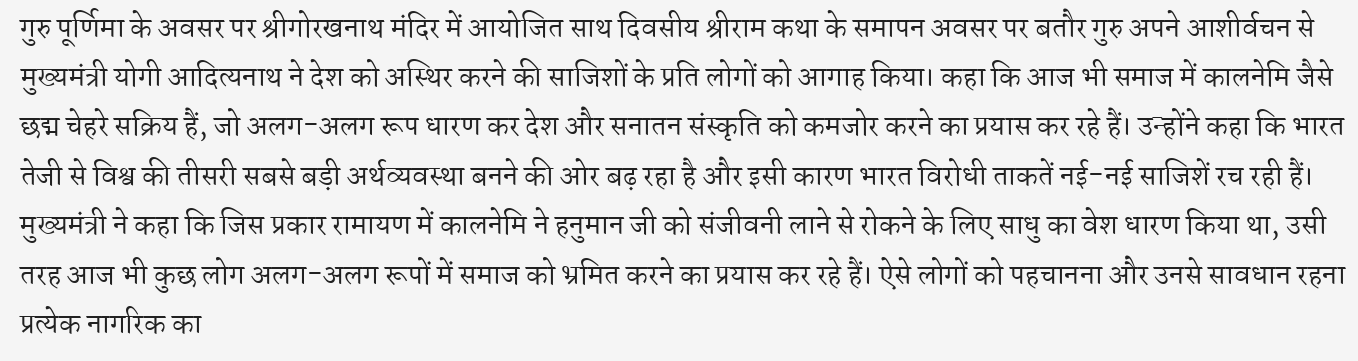गुरु पूर्णिमा के अवसर पर श्रीगोरखनाथ मंदिर में आयोजित साथ दिवसीय श्रीराम कथा के समापन अवसर पर बतौर गुरु अपने आशीर्वचन से मुख्यमंत्री योगी आदित्यनाथ ने देश को अस्थिर करने की साजिशों के प्रति लोगों को आगाह किया। कहा कि आज भी समाज में कालनेमि जैसे छद्म चेहरे सक्रिय हैं, जो अलग-अलग रूप धारण कर देश और सनातन संस्कृति को कमजोर करने का प्रयास कर रहे हैं। उन्होंने कहा कि भारत तेजी से विश्व की तीसरी सबसे बड़ी अर्थव्यवस्था बनने की ओर बढ़ रहा है और इसी कारण भारत विरोधी ताकतें नई-नई साजिशें रच रही हैं।
मुख्यमंत्री ने कहा कि जिस प्रकार रामायण में कालनेमि ने हनुमान जी को संजीवनी लाने से रोकने के लिए साधु का वेश धारण किया था, उसी तरह आज भी कुछ लोग अलग-अलग रूपों में समाज को भ्रमित करने का प्रयास कर रहे हैं। ऐसे लोगों को पहचानना और उनसे सावधान रहना प्रत्येक नागरिक का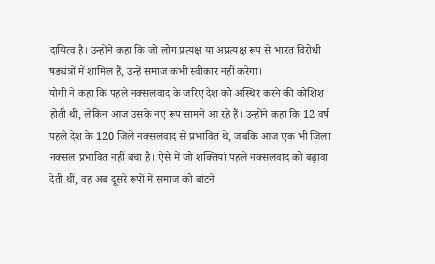दायित्व है। उन्होंने कहा कि जो लोग प्रत्यक्ष या अप्रत्यक्ष रूप से भारत विरोधी षड्यंत्रों में शामिल हैं, उन्हें समाज कभी स्वीकार नहीं करेगा।
योगी ने कहा कि पहले नक्सलवाद के जरिए देश को अस्थिर करने की कोशिश होती थी, लेकिन आज उसके नए रूप सामने आ रहे हैं। उन्होंने कहा कि 12 वर्ष पहले देश के 120 जिले नक्सलवाद से प्रभावित थे, जबकि आज एक भी जिला नक्सल प्रभावित नहीं बचा है। ऐसे में जो शक्तियां पहले नक्सलवाद को बढ़ावा देती थीं, वह अब दूसरे रूपों में समाज को बांटने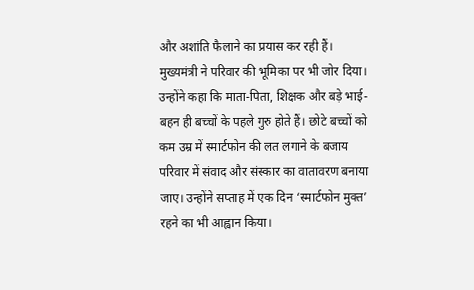और अशांति फैलाने का प्रयास कर रही हैं।
मुख्यमंत्री ने परिवार की भूमिका पर भी जोर दिया। उन्होंने कहा कि माता-पिता, शिक्षक और बड़े भाई-बहन ही बच्चों के पहले गुरु होते हैं। छोटे बच्चों को कम उम्र में स्मार्टफोन की लत लगाने के बजाय परिवार में संवाद और संस्कार का वातावरण बनाया जाए। उन्होंने सप्ताह में एक दिन ‘स्मार्टफोन मुक्त’ रहने का भी आह्वान किया।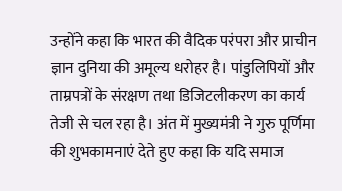उन्होंने कहा कि भारत की वैदिक परंपरा और प्राचीन ज्ञान दुनिया की अमूल्य धरोहर है। पांडुलिपियों और ताम्रपत्रों के संरक्षण तथा डिजिटलीकरण का कार्य तेजी से चल रहा है। अंत में मुख्यमंत्री ने गुरु पूर्णिमा की शुभकामनाएं देते हुए कहा कि यदि समाज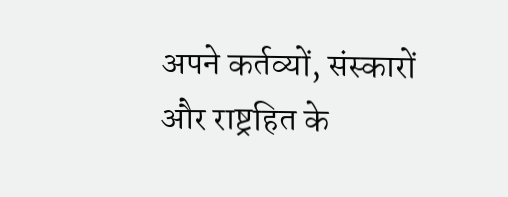अपने कर्तव्यों, संस्कारों और राष्ट्रहित के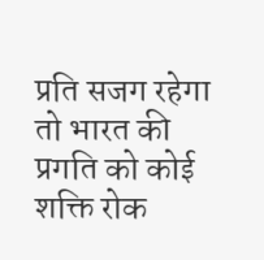प्रति सजग रहेगा तो भारत की प्रगति को कोई शक्ति रोक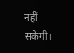नहीं सकेगी।